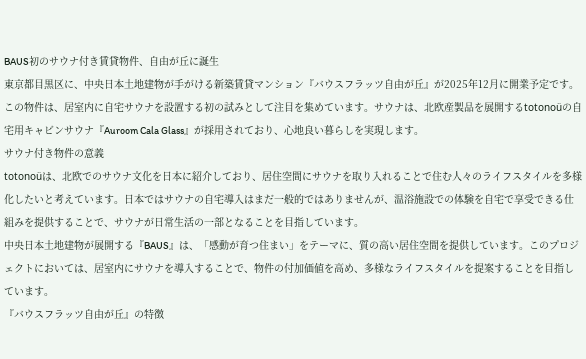BAUS初のサウナ付き賃貸物件、自由が丘に誕生
東京都目黒区に、中央日本土地建物が手がける新築賃貸マンション『バウスフラッツ自由が丘』が2025年12月に開業予定です。この物件は、居室内に自宅サウナを設置する初の試みとして注目を集めています。サウナは、北欧産製品を展開するtotonoüの自宅用キャビンサウナ『Auroom Cala Glass』が採用されており、心地良い暮らしを実現します。
サウナ付き物件の意義
totonoüは、北欧でのサウナ文化を日本に紹介しており、居住空間にサウナを取り入れることで住む人々のライフスタイルを多様化したいと考えています。日本ではサウナの自宅導入はまだ一般的ではありませんが、温浴施設での体験を自宅で享受できる仕組みを提供することで、サウナが日常生活の一部となることを目指しています。
中央日本土地建物が展開する『BAUS』は、「感動が育つ住まい」をテーマに、質の高い居住空間を提供しています。このプロジェクトにおいては、居室内にサウナを導入することで、物件の付加価値を高め、多様なライフスタイルを提案することを目指しています。
『バウスフラッツ自由が丘』の特徴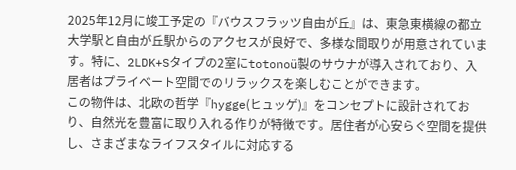2025年12月に竣工予定の『バウスフラッツ自由が丘』は、東急東横線の都立大学駅と自由が丘駅からのアクセスが良好で、多様な間取りが用意されています。特に、2LDK+Sタイプの2室にtotonoü製のサウナが導入されており、入居者はプライベート空間でのリラックスを楽しむことができます。
この物件は、北欧の哲学『hygge(ヒュッゲ)』をコンセプトに設計されており、自然光を豊富に取り入れる作りが特徴です。居住者が心安らぐ空間を提供し、さまざまなライフスタイルに対応する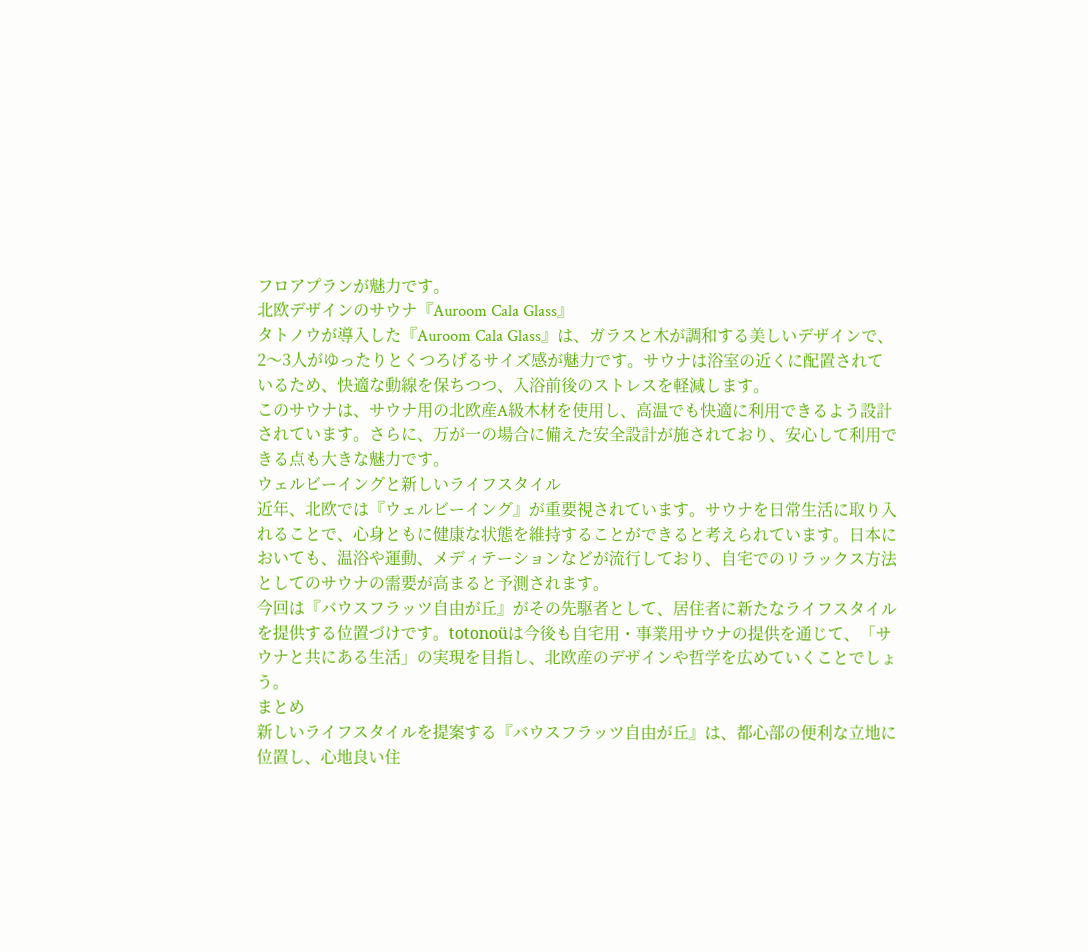フロアプランが魅力です。
北欧デザインのサウナ『Auroom Cala Glass』
タトノウが導入した『Auroom Cala Glass』は、ガラスと木が調和する美しいデザインで、2〜3人がゆったりとくつろげるサイズ感が魅力です。サウナは浴室の近くに配置されているため、快適な動線を保ちつつ、入浴前後のストレスを軽減します。
このサウナは、サウナ用の北欧産A級木材を使用し、高温でも快適に利用できるよう設計されています。さらに、万が一の場合に備えた安全設計が施されており、安心して利用できる点も大きな魅力です。
ウェルビーイングと新しいライフスタイル
近年、北欧では『ウェルビーイング』が重要視されています。サウナを日常生活に取り入れることで、心身ともに健康な状態を維持することができると考えられています。日本においても、温浴や運動、メディテーションなどが流行しており、自宅でのリラックス方法としてのサウナの需要が高まると予測されます。
今回は『バウスフラッツ自由が丘』がその先駆者として、居住者に新たなライフスタイルを提供する位置づけです。totonoüは今後も自宅用・事業用サウナの提供を通じて、「サウナと共にある生活」の実現を目指し、北欧産のデザインや哲学を広めていくことでしょう。
まとめ
新しいライフスタイルを提案する『バウスフラッツ自由が丘』は、都心部の便利な立地に位置し、心地良い住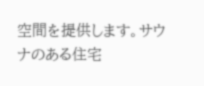空間を提供します。サウナのある住宅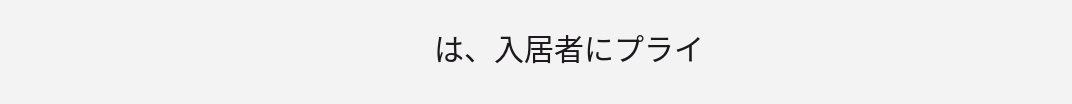は、入居者にプライ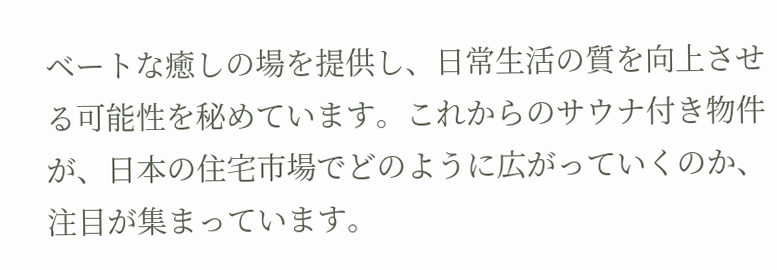ベートな癒しの場を提供し、日常生活の質を向上させる可能性を秘めています。これからのサウナ付き物件が、日本の住宅市場でどのように広がっていくのか、注目が集まっています。